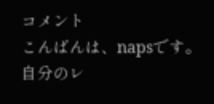コメント
こんばんは、napsです。
自分のレ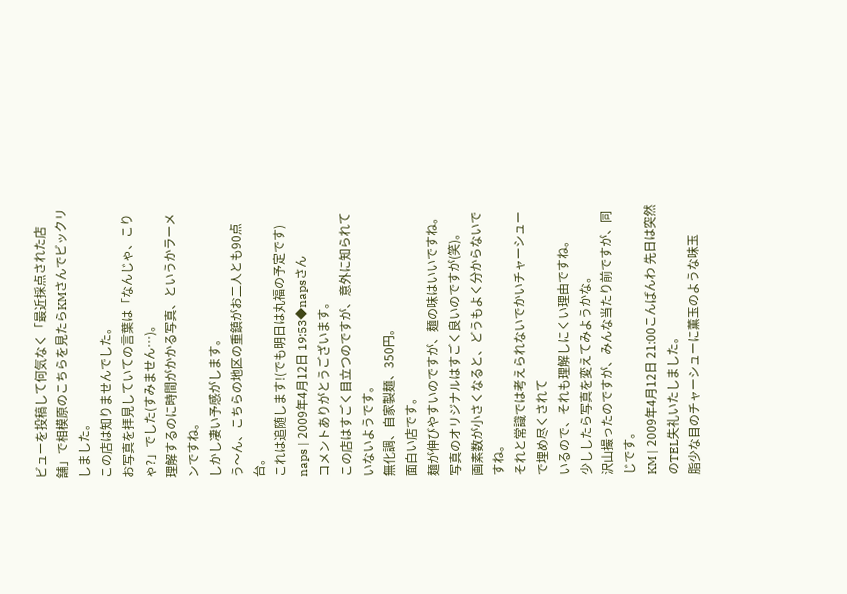ビューを投稿して何気なく「最近採点された店舗」で相模原のこちらを見たらKMさんでビックリしました。
この店は知りませんでした。
お写真を拝見していての言葉は「なんじゃ、こりゃ?」でした(すみません…)。
理解するのに時間がかかる写真、というかラーメンですね。
しかし凄い予感がします。
う〜ん、こちらの地区の重鎮がお二人とも90点台。
これは追随します!(でも明日は丸福の予定です)
naps | 2009年4月12日 19:53◆napsさん
コメントありがとうございます。
この店はすごく目立つのですが、意外に知られていないようです。
無化調、自家製麺、350円。
面白い店です。
麺が伸びやすいのですが、麺の味はいいですね。
写真のオリジナルはすごく良いのですが(笑)。
画素数が小さくなると、どうもよく分からないですね。
それと常識では考えられないでかいチャーシューで埋め尽くされて
いるので、それも理解しにくい理由ですね。
少ししたら写真を変えてみようかな。
沢山撮ったのですが、みんな当たり前ですが、同じです。
KM | 2009年4月12日 21:00こんばんわ 先日は突然のTEL失礼いたしました。
脂少な目のチャーシューに薫玉のような味玉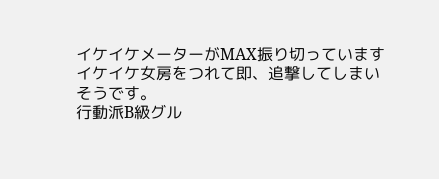イケイケメーターがMAX振り切っています
イケイケ女房をつれて即、追撃してしまいそうです。
行動派B級グル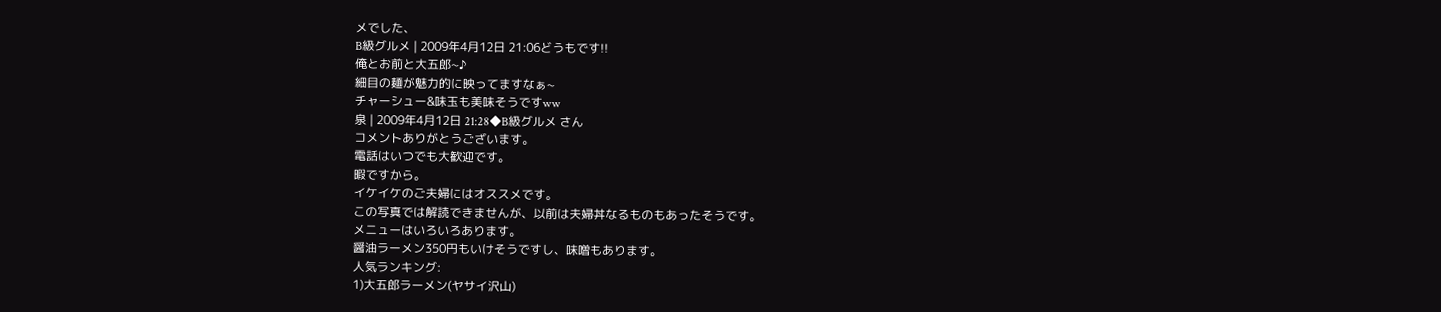メでした、
B級グルメ | 2009年4月12日 21:06どうもです!!
俺とお前と大五郎~♪
細目の麺が魅力的に映ってますなぁ~
チャーシュー&味玉も美味そうですww
泉 | 2009年4月12日 21:28◆B級グルメ さん
コメントありがとうございます。
電話はいつでも大歓迎です。
暇ですから。
イケイケのご夫婦にはオススメです。
この写真では解読できませんが、以前は夫婦丼なるものもあったそうです。
メニューはいろいろあります。
醤油ラーメン350円もいけそうですし、味噌もあります。
人気ランキング:
1)大五郎ラーメン(ヤサイ沢山)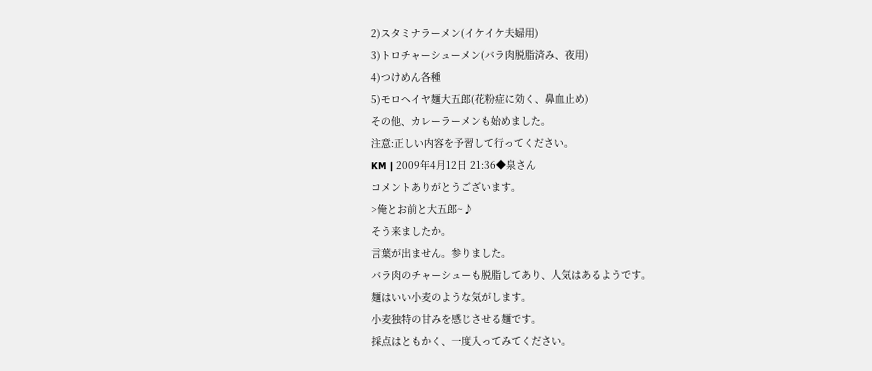2)スタミナラーメン(イケイケ夫婦用)
3)トロチャーシューメン(バラ肉脱脂済み、夜用)
4)つけめん各種
5)モロヘイヤ麺大五郎(花粉症に効く、鼻血止め)
その他、カレーラーメンも始めました。
注意:正しい内容を予習して行ってください。
KM | 2009年4月12日 21:36◆泉さん
コメントありがとうございます。
>俺とお前と大五郎~♪
そう来ましたか。
言葉が出ません。参りました。
バラ肉のチャーシューも脱脂してあり、人気はあるようです。
麺はいい小麦のような気がします。
小麦独特の甘みを感じさせる麺です。
採点はともかく、一度入ってみてください。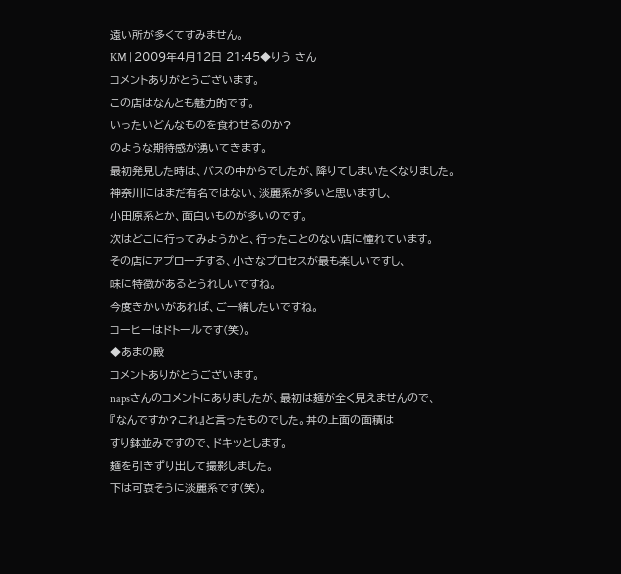遠い所が多くてすみません。
KM | 2009年4月12日 21:45◆りう さん
コメントありがとうございます。
この店はなんとも魅力的です。
いったいどんなものを食わせるのか?
のような期待感が湧いてきます。
最初発見した時は、バスの中からでしたが、降りてしまいたくなりました。
神奈川にはまだ有名ではない、淡麗系が多いと思いますし、
小田原系とか、面白いものが多いのです。
次はどこに行ってみようかと、行ったことのない店に憧れています。
その店にアプローチする、小さなプロセスが最も楽しいですし、
味に特徴があるとうれしいですね。
今度きかいがあれば、ご一緒したいですね。
コーヒーはドトールです(笑)。
◆あまの殿
コメントありがとうございます。
napsさんのコメントにありましたが、最初は麺が全く見えませんので、
『なんですか?これ』と言ったものでした。丼の上面の面積は
すり鉢並みですので、ドキッとします。
麺を引きずり出して撮影しました。
下は可哀そうに淡麗系です(笑)。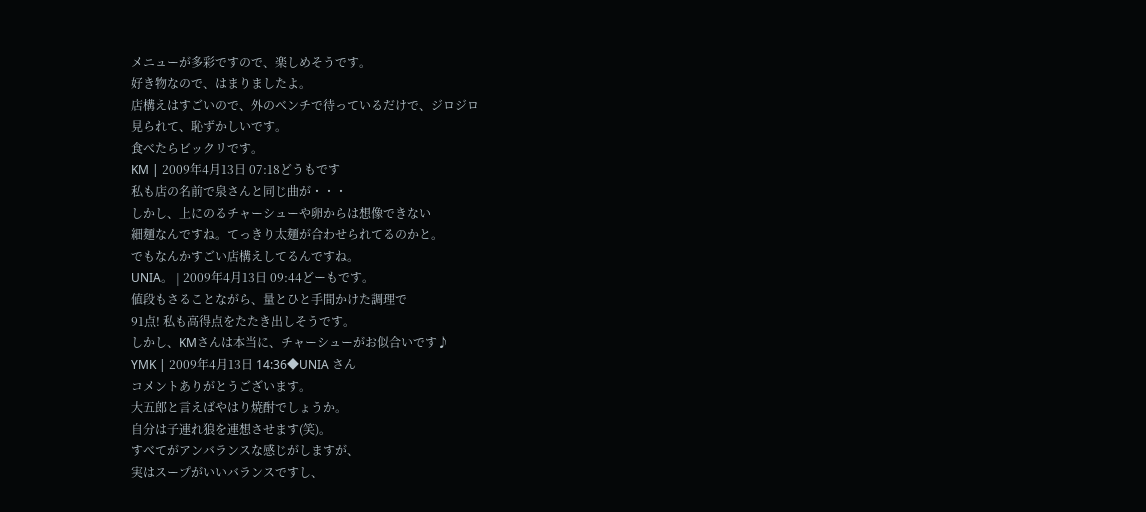メニューが多彩ですので、楽しめそうです。
好き物なので、はまりましたよ。
店構えはすごいので、外のベンチで待っているだけで、ジロジロ
見られて、恥ずかしいです。
食べたらビックリです。
KM | 2009年4月13日 07:18どうもです
私も店の名前で泉さんと同じ曲が・・・
しかし、上にのるチャーシューや卵からは想像できない
細麺なんですね。てっきり太麺が合わせられてるのかと。
でもなんかすごい店構えしてるんですね。
UNIA。 | 2009年4月13日 09:44どーもです。
値段もさることながら、量とひと手間かけた調理で
91点! 私も高得点をたたき出しそうです。
しかし、KMさんは本当に、チャーシューがお似合いです♪
YMK | 2009年4月13日 14:36◆UNIA さん
コメントありがとうございます。
大五郎と言えばやはり焼酎でしょうか。
自分は子連れ狼を連想させます(笑)。
すべてがアンバランスな感じがしますが、
実はスープがいいバランスですし、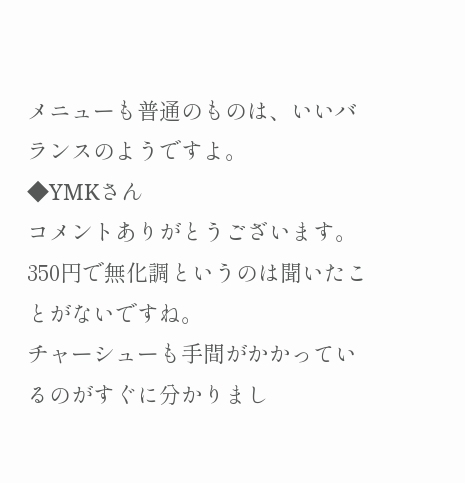メニューも普通のものは、いいバランスのようですよ。
◆YMKさん
コメントありがとうございます。
350円で無化調というのは聞いたことがないですね。
チャーシューも手間がかかっているのがすぐに分かりまし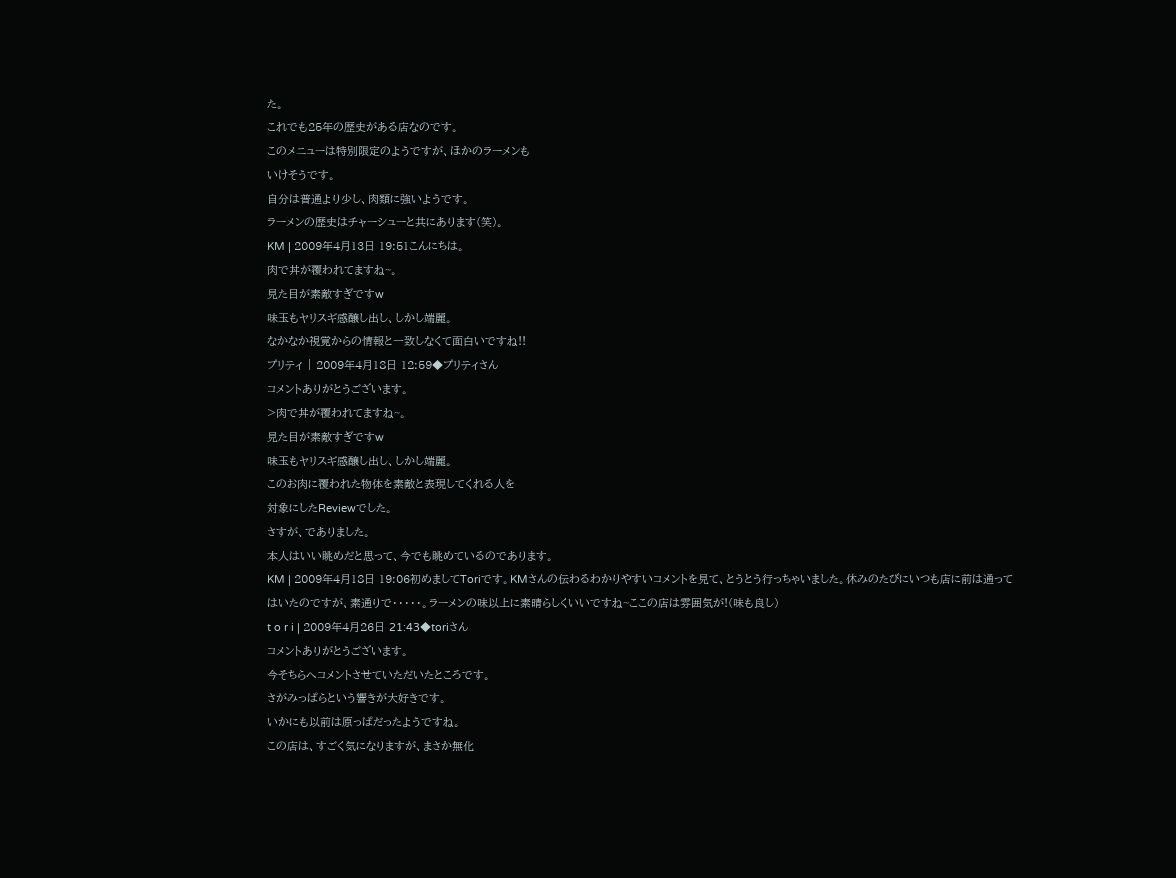た。
これでも25年の歴史がある店なのです。
このメニューは特別限定のようですが、ほかのラーメンも
いけそうです。
自分は普通より少し、肉類に強いようです。
ラーメンの歴史はチャーシューと共にあります(笑)。
KM | 2009年4月13日 19:51こんにちは。
肉で丼が覆われてますね~。
見た目が素敵すぎですw
味玉もヤリスギ感醸し出し、しかし端麗。
なかなか視覚からの情報と一致しなくて面白いですね!!
プリティ | 2009年4月18日 12:59◆プリティさん
コメントありがとうございます。
>肉で丼が覆われてますね~。
見た目が素敵すぎですw
味玉もヤリスギ感醸し出し、しかし端麗。
このお肉に覆われた物体を素敵と表現してくれる人を
対象にしたReviewでした。
さすが、でありました。
本人はいい眺めだと思って、今でも眺めているのであります。
KM | 2009年4月18日 19:06初めましてToriです。KMさんの伝わるわかりやすいコメントを見て、とうとう行っちゃいました。休みのたびにいつも店に前は通ってはいたのですが、素通りで・・・・・。ラーメンの味以上に素晴らしくいいですね~ここの店は雰囲気が!(味も良し)
t o r i | 2009年4月26日 21:43◆toriさん
コメントありがとうございます。
今そちらへコメントさせていただいたところです。
さがみっぱらという響きが大好きです。
いかにも以前は原っぱだったようですね。
この店は、すごく気になりますが、まさか無化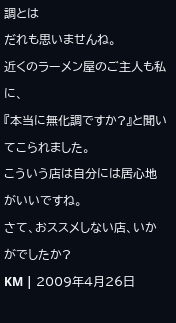調とは
だれも思いませんね。
近くのラーメン屋のご主人も私に、
『本当に無化調ですか?』と聞いてこられました。
こういう店は自分には居心地がいいですね。
さて、おススメしない店、いかがでしたか?
KM | 2009年4月26日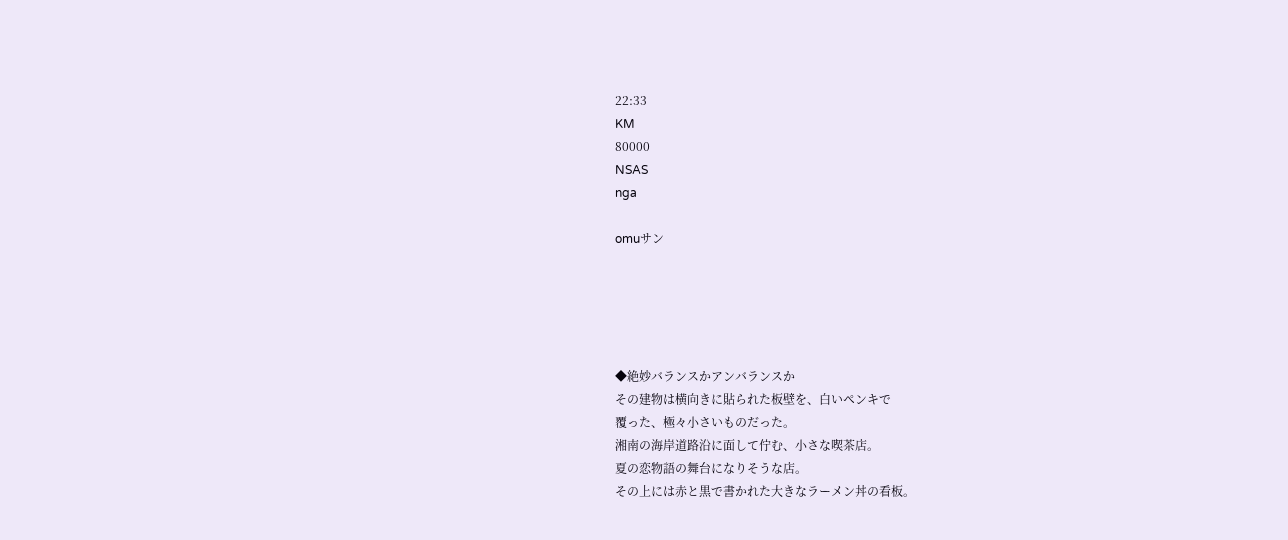22:33
KM
80000
NSAS
nga

omuサン





◆絶妙バランスかアンバランスか
その建物は横向きに貼られた板壁を、白いペンキで
覆った、極々小さいものだった。
湘南の海岸道路沿に面して佇む、小さな喫茶店。
夏の恋物語の舞台になりそうな店。
その上には赤と黒で書かれた大きなラーメン丼の看板。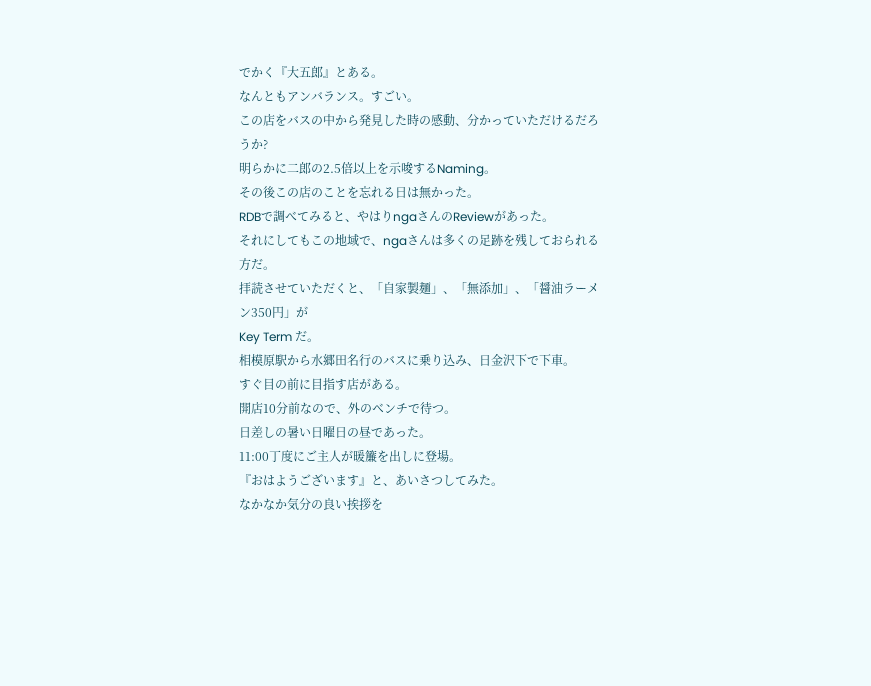でかく『大五郎』とある。
なんともアンバランス。すごい。
この店をバスの中から発見した時の感動、分かっていただけるだろうか?
明らかに二郎の2.5倍以上を示唆するNaming。
その後この店のことを忘れる日は無かった。
RDBで調べてみると、やはりngaさんのReviewがあった。
それにしてもこの地域で、ngaさんは多くの足跡を残しておられる方だ。
拝読させていただくと、「自家製麺」、「無添加」、「醤油ラーメン350円」が
Key Term だ。
相模原駅から水郷田名行のバスに乗り込み、日金沢下で下車。
すぐ目の前に目指す店がある。
開店10分前なので、外のベンチで待つ。
日差しの暑い日曜日の昼であった。
11:00丁度にご主人が暖簾を出しに登場。
『おはようございます』と、あいさつしてみた。
なかなか気分の良い挨拶を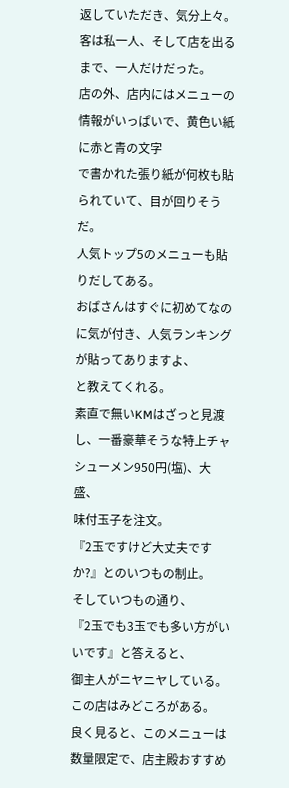返していただき、気分上々。
客は私一人、そして店を出るまで、一人だけだった。
店の外、店内にはメニューの情報がいっぱいで、黄色い紙に赤と青の文字
で書かれた張り紙が何枚も貼られていて、目が回りそうだ。
人気トップ5のメニューも貼りだしてある。
おばさんはすぐに初めてなのに気が付き、人気ランキングが貼ってありますよ、
と教えてくれる。
素直で無いKMはざっと見渡し、一番豪華そうな特上チャシューメン950円(塩)、大盛、
味付玉子を注文。
『2玉ですけど大丈夫ですか?』とのいつもの制止。
そしていつもの通り、
『2玉でも3玉でも多い方がいいです』と答えると、
御主人がニヤニヤしている。
この店はみどころがある。
良く見ると、このメニューは数量限定で、店主殿おすすめ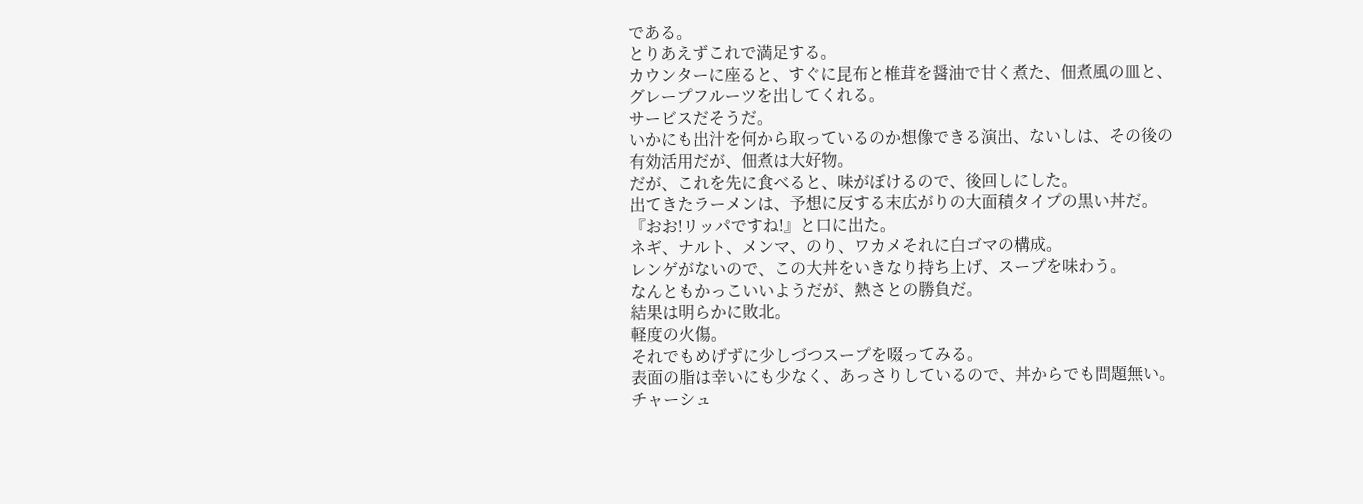である。
とりあえずこれで満足する。
カウンターに座ると、すぐに昆布と椎茸を醤油で甘く煮た、佃煮風の皿と、
グレープフルーツを出してくれる。
サービスだそうだ。
いかにも出汁を何から取っているのか想像できる演出、ないしは、その後の
有効活用だが、佃煮は大好物。
だが、これを先に食べると、味がぼけるので、後回しにした。
出てきたラーメンは、予想に反する末広がりの大面積タイプの黒い丼だ。
『おお!リッパですね!』と口に出た。
ネギ、ナルト、メンマ、のり、ワカメそれに白ゴマの構成。
レンゲがないので、この大丼をいきなり持ち上げ、スープを味わう。
なんともかっこいいようだが、熱さとの勝負だ。
結果は明らかに敗北。
軽度の火傷。
それでもめげずに少しづつスープを啜ってみる。
表面の脂は幸いにも少なく、あっさりしているので、丼からでも問題無い。
チャーシュ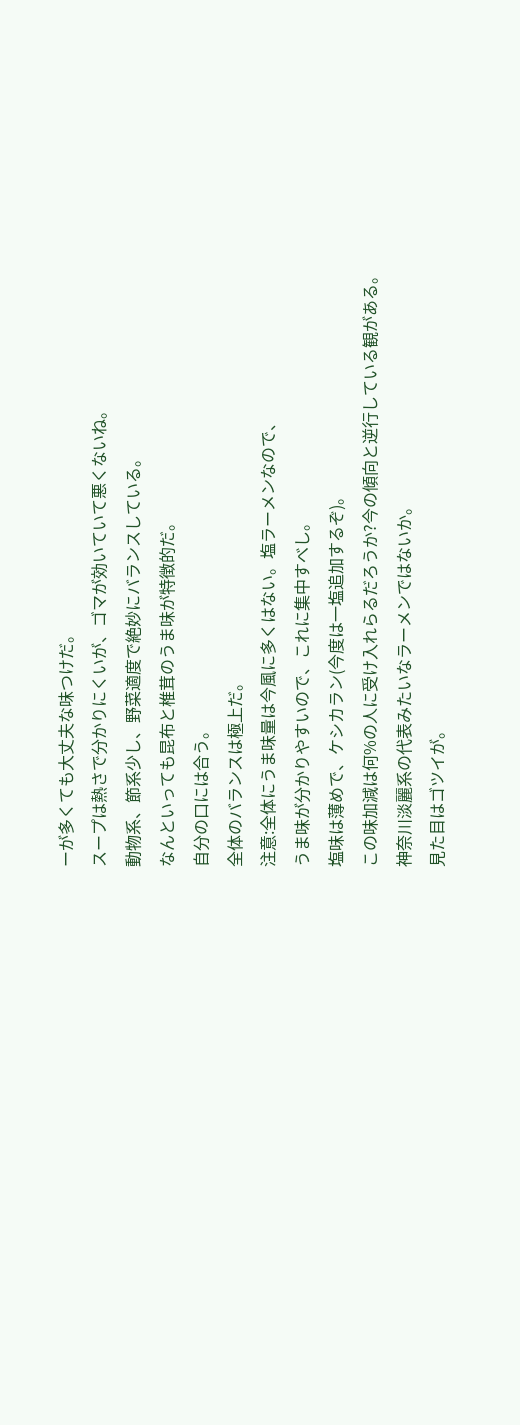ーが多くても大丈夫な味つけだ。
スープは熱さで分かりにくいが、ゴマが効いていて悪くないね。
動物系、節系少し、野菜適度で絶妙にバランスしている。
なんといっても昆布と椎茸のうま味が特徴的だ。
自分の口には合う。
全体のバランスは極上だ。
注意:全体にうま味量は今風に多くはない。塩ラーメンなので、
うま味が分かりやすいので、これに集中すべし。
塩味は薄めで、ケシカラン(今度は一塩追加するぞ)。
この味加減は何%の人に受け入れらるだろうか?今の傾向と逆行している観がある。
神奈川淡麗系の代表みたいなラーメンではないか。
見た目はゴツイが。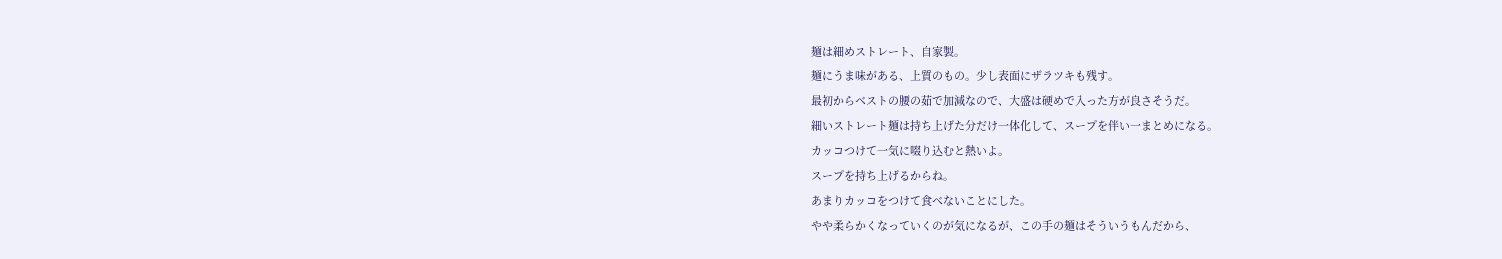麺は細めストレート、自家製。
麺にうま味がある、上質のもの。少し表面にザラツキも残す。
最初からベストの腰の茹で加減なので、大盛は硬めで入った方が良さそうだ。
細いストレート麺は持ち上げた分だけ一体化して、スープを伴い一まとめになる。
カッコつけて一気に啜り込むと熱いよ。
スープを持ち上げるからね。
あまりカッコをつけて食べないことにした。
やや柔らかくなっていくのが気になるが、この手の麺はそういうもんだから、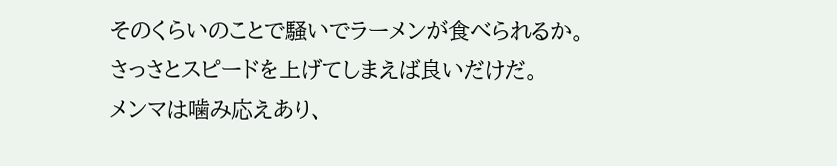そのくらいのことで騒いでラーメンが食べられるか。
さっさとスピードを上げてしまえば良いだけだ。
メンマは噛み応えあり、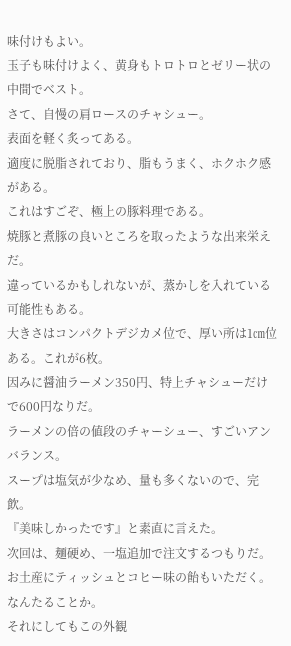味付けもよい。
玉子も味付けよく、黄身もトロトロとゼリー状の中間でベスト。
さて、自慢の肩ロースのチャシュー。
表面を軽く炙ってある。
適度に脱脂されており、脂もうまく、ホクホク感がある。
これはすごぞ、極上の豚料理である。
焼豚と煮豚の良いところを取ったような出来栄えだ。
違っているかもしれないが、蒸かしを入れている可能性もある。
大きさはコンパクトデジカメ位で、厚い所は1㎝位ある。これが6枚。
因みに醤油ラーメン350円、特上チャシューだけで600円なりだ。
ラーメンの倍の値段のチャーシュー、すごいアンバランス。
スープは塩気が少なめ、量も多くないので、完飲。
『美味しかったです』と素直に言えた。
次回は、麺硬め、一塩追加で注文するつもりだ。
お土産にティッシュとコヒー味の飴もいただく。
なんたることか。
それにしてもこの外観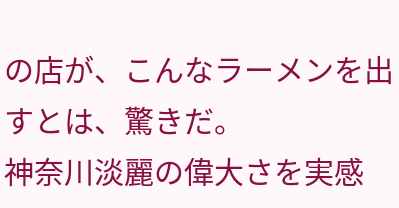の店が、こんなラーメンを出すとは、驚きだ。
神奈川淡麗の偉大さを実感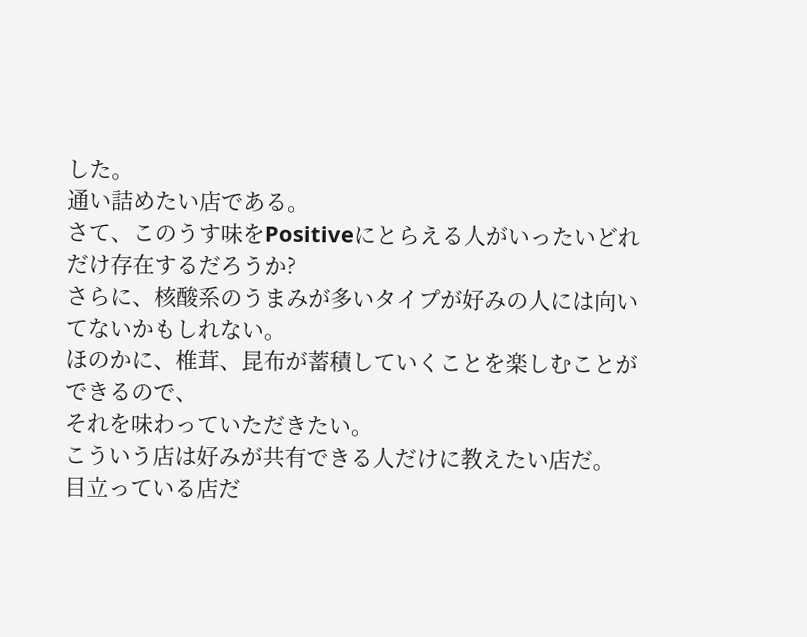した。
通い詰めたい店である。
さて、このうす味をPositiveにとらえる人がいったいどれだけ存在するだろうか?
さらに、核酸系のうまみが多いタイプが好みの人には向いてないかもしれない。
ほのかに、椎茸、昆布が蓄積していくことを楽しむことができるので、
それを味わっていただきたい。
こういう店は好みが共有できる人だけに教えたい店だ。
目立っている店だ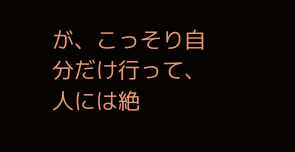が、こっそり自分だけ行って、
人には絶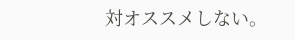対オススメしない。